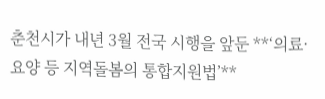춘천시가 내년 3월 전국 시행을 앞둔 **‘의료·요양 등 지역돌봄의 통합지원법’**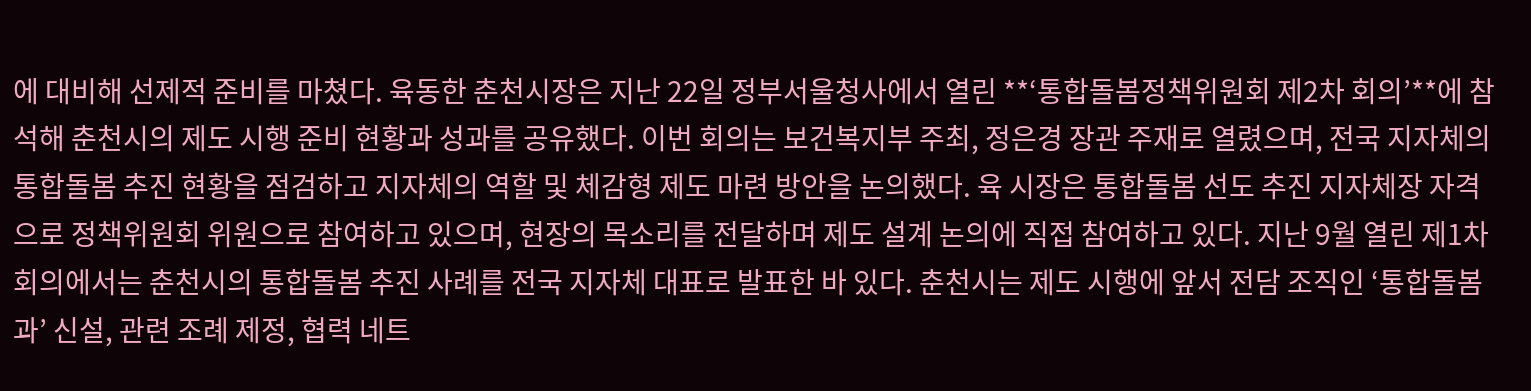에 대비해 선제적 준비를 마쳤다. 육동한 춘천시장은 지난 22일 정부서울청사에서 열린 **‘통합돌봄정책위원회 제2차 회의’**에 참석해 춘천시의 제도 시행 준비 현황과 성과를 공유했다. 이번 회의는 보건복지부 주최, 정은경 장관 주재로 열렸으며, 전국 지자체의 통합돌봄 추진 현황을 점검하고 지자체의 역할 및 체감형 제도 마련 방안을 논의했다. 육 시장은 통합돌봄 선도 추진 지자체장 자격으로 정책위원회 위원으로 참여하고 있으며, 현장의 목소리를 전달하며 제도 설계 논의에 직접 참여하고 있다. 지난 9월 열린 제1차 회의에서는 춘천시의 통합돌봄 추진 사례를 전국 지자체 대표로 발표한 바 있다. 춘천시는 제도 시행에 앞서 전담 조직인 ‘통합돌봄과’ 신설, 관련 조례 제정, 협력 네트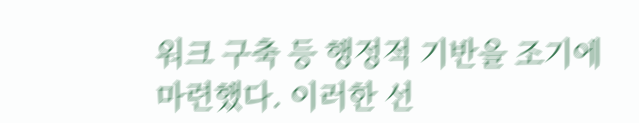워크 구축 등 행정적 기반을 조기에 마련했다. 이러한 선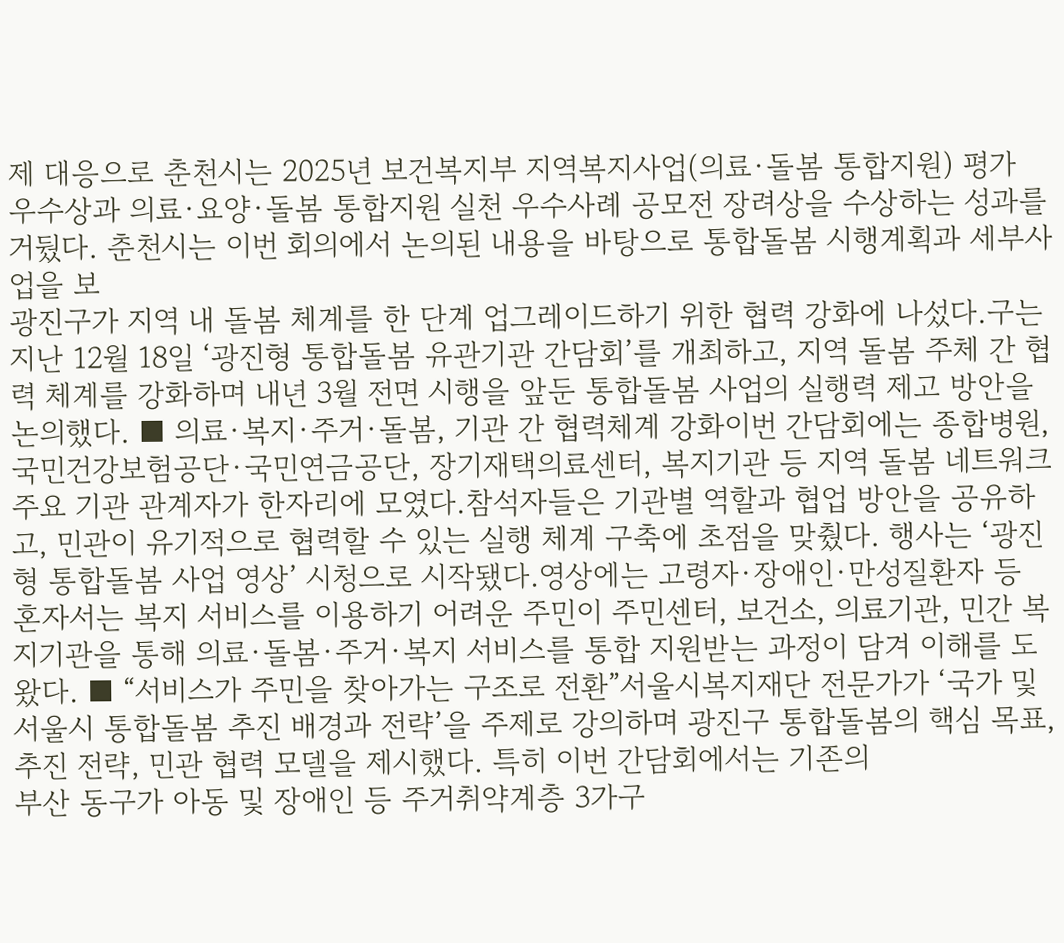제 대응으로 춘천시는 2025년 보건복지부 지역복지사업(의료·돌봄 통합지원) 평가 우수상과 의료·요양·돌봄 통합지원 실천 우수사례 공모전 장려상을 수상하는 성과를 거뒀다. 춘천시는 이번 회의에서 논의된 내용을 바탕으로 통합돌봄 시행계획과 세부사업을 보
광진구가 지역 내 돌봄 체계를 한 단계 업그레이드하기 위한 협력 강화에 나섰다.구는 지난 12월 18일 ‘광진형 통합돌봄 유관기관 간담회’를 개최하고, 지역 돌봄 주체 간 협력 체계를 강화하며 내년 3월 전면 시행을 앞둔 통합돌봄 사업의 실행력 제고 방안을 논의했다. ■ 의료·복지·주거·돌봄, 기관 간 협력체계 강화이번 간담회에는 종합병원, 국민건강보험공단·국민연금공단, 장기재택의료센터, 복지기관 등 지역 돌봄 네트워크 주요 기관 관계자가 한자리에 모였다.참석자들은 기관별 역할과 협업 방안을 공유하고, 민관이 유기적으로 협력할 수 있는 실행 체계 구축에 초점을 맞췄다. 행사는 ‘광진형 통합돌봄 사업 영상’ 시청으로 시작됐다.영상에는 고령자·장애인·만성질환자 등 혼자서는 복지 서비스를 이용하기 어려운 주민이 주민센터, 보건소, 의료기관, 민간 복지기관을 통해 의료·돌봄·주거·복지 서비스를 통합 지원받는 과정이 담겨 이해를 도왔다. ■ “서비스가 주민을 찾아가는 구조로 전환”서울시복지재단 전문가가 ‘국가 및 서울시 통합돌봄 추진 배경과 전략’을 주제로 강의하며 광진구 통합돌봄의 핵심 목표, 추진 전략, 민관 협력 모델을 제시했다. 특히 이번 간담회에서는 기존의
부산 동구가 아동 및 장애인 등 주거취약계층 3가구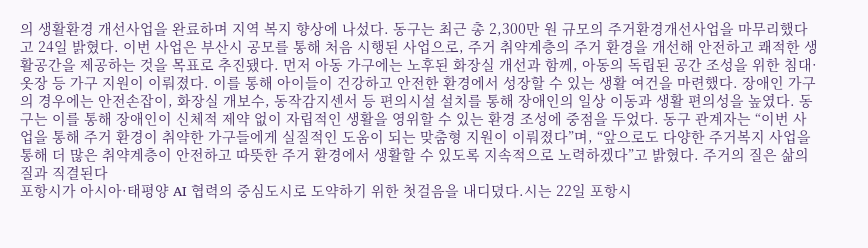의 생활환경 개선사업을 완료하며 지역 복지 향상에 나섰다. 동구는 최근 총 2,300만 원 규모의 주거환경개선사업을 마무리했다고 24일 밝혔다. 이번 사업은 부산시 공모를 통해 처음 시행된 사업으로, 주거 취약계층의 주거 환경을 개선해 안전하고 쾌적한 생활공간을 제공하는 것을 목표로 추진됐다. 먼저 아동 가구에는 노후된 화장실 개선과 함께, 아동의 독립된 공간 조성을 위한 침대·옷장 등 가구 지원이 이뤄졌다. 이를 통해 아이들이 건강하고 안전한 환경에서 성장할 수 있는 생활 여건을 마련했다. 장애인 가구의 경우에는 안전손잡이, 화장실 개보수, 동작감지센서 등 편의시설 설치를 통해 장애인의 일상 이동과 생활 편의성을 높였다. 동구는 이를 통해 장애인이 신체적 제약 없이 자립적인 생활을 영위할 수 있는 환경 조성에 중점을 두었다. 동구 관계자는 “이번 사업을 통해 주거 환경이 취약한 가구들에게 실질적인 도움이 되는 맞춤형 지원이 이뤄졌다”며, “앞으로도 다양한 주거복지 사업을 통해 더 많은 취약계층이 안전하고 따뜻한 주거 환경에서 생활할 수 있도록 지속적으로 노력하겠다”고 밝혔다. 주거의 질은 삶의 질과 직결된다
포항시가 아시아·태평양 AI 협력의 중심도시로 도약하기 위한 첫걸음을 내디뎠다.시는 22일 포항시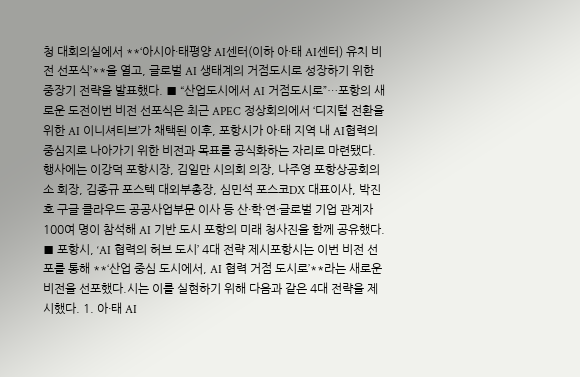청 대회의실에서 **‘아시아·태평양 AI센터(이하 아·태 AI센터) 유치 비전 선포식’**을 열고, 글로벌 AI 생태계의 거점도시로 성장하기 위한 중장기 전략을 발표했다. ■ “산업도시에서 AI 거점도시로”…포항의 새로운 도전이번 비전 선포식은 최근 APEC 정상회의에서 ‘디지털 전환을 위한 AI 이니셔티브’가 채택된 이후, 포항시가 아·태 지역 내 AI협력의 중심지로 나아가기 위한 비전과 목표를 공식화하는 자리로 마련됐다. 행사에는 이강덕 포항시장, 김일만 시의회 의장, 나주영 포항상공회의소 회장, 김종규 포스텍 대외부총장, 심민석 포스코DX 대표이사, 박진호 구글 클라우드 공공사업부문 이사 등 산·학·연·글로벌 기업 관계자 100여 명이 참석해 AI 기반 도시 포항의 미래 청사진을 함께 공유했다. ■ 포항시, ‘AI 협력의 허브 도시’ 4대 전략 제시포항시는 이번 비전 선포를 통해 **‘산업 중심 도시에서, AI 협력 거점 도시로’**라는 새로운 비전을 선포했다.시는 이를 실현하기 위해 다음과 같은 4대 전략을 제시했다. 1. 아·태 AI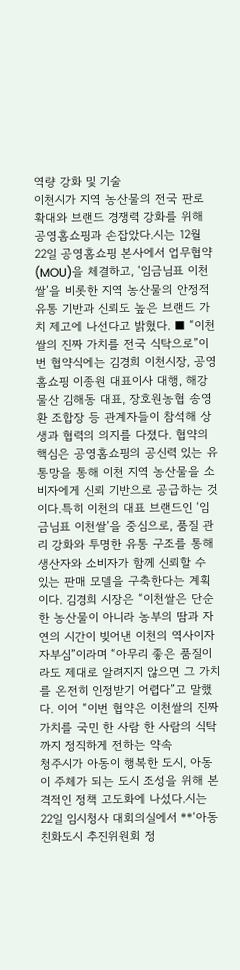역량 강화 및 기술
이천시가 지역 농산물의 전국 판로 확대와 브랜드 경쟁력 강화를 위해 공영홈쇼핑과 손잡았다.시는 12월 22일 공영홈쇼핑 본사에서 업무협약(MOU)을 체결하고, ‘임금님표 이천쌀’을 비롯한 지역 농산물의 안정적 유통 기반과 신뢰도 높은 브랜드 가치 제고에 나선다고 밝혔다. ■ “이천쌀의 진짜 가치를 전국 식탁으로”이번 협약식에는 김경희 이천시장, 공영홈쇼핑 이종원 대표이사 대행, 해강물산 김해동 대표, 장호원농협 송영환 조합장 등 관계자들이 참석해 상생과 협력의 의지를 다졌다. 협약의 핵심은 공영홈쇼핑의 공신력 있는 유통망을 통해 이천 지역 농산물을 소비자에게 신뢰 기반으로 공급하는 것이다.특히 이천의 대표 브랜드인 ‘임금님표 이천쌀’을 중심으로, 품질 관리 강화와 투명한 유통 구조를 통해 생산자와 소비자가 함께 신뢰할 수 있는 판매 모델을 구축한다는 계획이다. 김경희 시장은 “이천쌀은 단순한 농산물이 아니라 농부의 땀과 자연의 시간이 빚어낸 이천의 역사이자 자부심”이라며 “아무리 좋은 품질이라도 제대로 알려지지 않으면 그 가치를 온전히 인정받기 어렵다”고 말했다. 이어 “이번 협약은 이천쌀의 진짜 가치를 국민 한 사람 한 사람의 식탁까지 정직하게 전하는 약속
청주시가 아동이 행복한 도시, 아동이 주체가 되는 도시 조성을 위해 본격적인 정책 고도화에 나섰다.시는 22일 임시청사 대회의실에서 **‘아동친화도시 추진위원회 정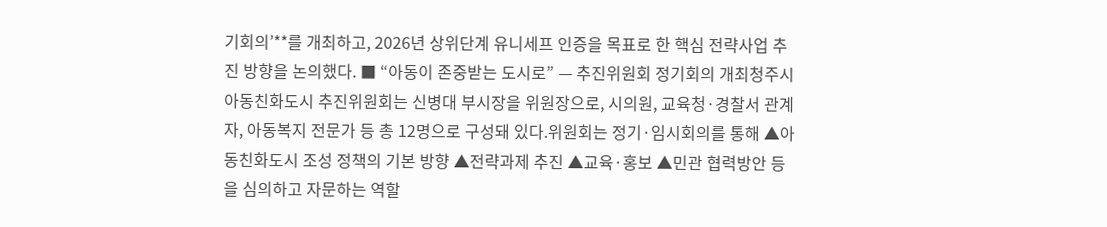기회의’**를 개최하고, 2026년 상위단계 유니세프 인증을 목표로 한 핵심 전략사업 추진 방향을 논의했다. ■ “아동이 존중받는 도시로” — 추진위원회 정기회의 개최청주시 아동친화도시 추진위원회는 신병대 부시장을 위원장으로, 시의원, 교육청·경찰서 관계자, 아동복지 전문가 등 총 12명으로 구성돼 있다.위원회는 정기·임시회의를 통해 ▲아동친화도시 조성 정책의 기본 방향 ▲전략과제 추진 ▲교육·홍보 ▲민관 협력방안 등을 심의하고 자문하는 역할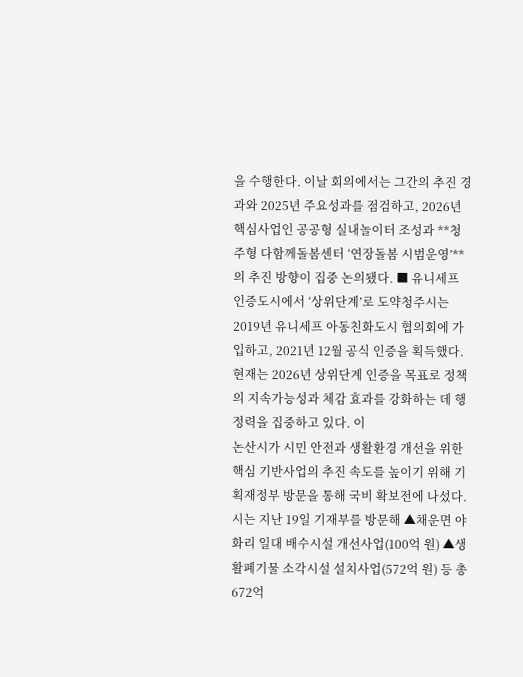을 수행한다. 이날 회의에서는 그간의 추진 경과와 2025년 주요성과를 점검하고, 2026년 핵심사업인 공공형 실내놀이터 조성과 **청주형 다함께돌봄센터 ‘연장돌봄 시범운영’**의 추진 방향이 집중 논의됐다. ■ 유니세프 인증도시에서 ‘상위단계’로 도약청주시는 2019년 유니세프 아동친화도시 협의회에 가입하고, 2021년 12월 공식 인증을 획득했다.현재는 2026년 상위단계 인증을 목표로 정책의 지속가능성과 체감 효과를 강화하는 데 행정력을 집중하고 있다. 이
논산시가 시민 안전과 생활환경 개선을 위한 핵심 기반사업의 추진 속도를 높이기 위해 기획재정부 방문을 통해 국비 확보전에 나섰다.시는 지난 19일 기재부를 방문해 ▲채운면 야화리 일대 배수시설 개선사업(100억 원) ▲생활폐기물 소각시설 설치사업(572억 원) 등 총 672억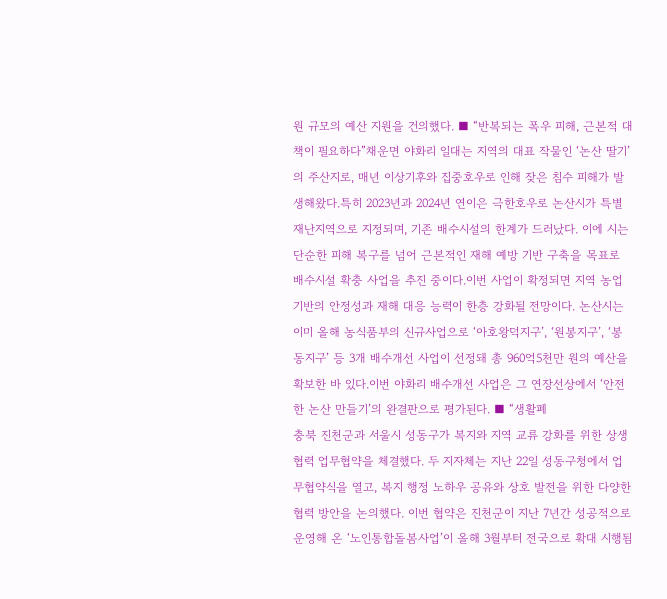원 규모의 예산 지원을 건의했다. ■ “반복되는 폭우 피해, 근본적 대책이 필요하다”채운면 야화리 일대는 지역의 대표 작물인 ‘논산 딸기’의 주산지로, 매년 이상기후와 집중호우로 인해 잦은 침수 피해가 발생해왔다.특히 2023년과 2024년 연이은 극한호우로 논산시가 특별재난지역으로 지정되며, 기존 배수시설의 한계가 드러났다. 이에 시는 단순한 피해 복구를 넘어 근본적인 재해 예방 기반 구축을 목표로 배수시설 확충 사업을 추진 중이다.이번 사업이 확정되면 지역 농업 기반의 안정성과 재해 대응 능력이 한층 강화될 전망이다. 논산시는 이미 올해 농식품부의 신규사업으로 ‘아호왕덕지구’, ‘원봉지구’, ‘봉동지구’ 등 3개 배수개선 사업이 선정돼 총 960억5천만 원의 예산을 확보한 바 있다.이번 야화리 배수개선 사업은 그 연장선상에서 ‘안전한 논산 만들기’의 완결판으로 평가된다. ■ “생활폐
충북 진천군과 서울시 성동구가 복지와 지역 교류 강화를 위한 상생협력 업무협약을 체결했다. 두 지자체는 지난 22일 성동구청에서 업무협약식을 열고, 복지 행정 노하우 공유와 상호 발전을 위한 다양한 협력 방안을 논의했다. 이번 협약은 진천군이 지난 7년간 성공적으로 운영해 온 ‘노인통합돌봄사업’이 올해 3월부터 전국으로 확대 시행됨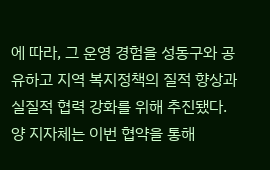에 따라, 그 운영 경험을 성동구와 공유하고 지역 복지정책의 질적 향상과 실질적 협력 강화를 위해 추진됐다. 양 지자체는 이번 협약을 통해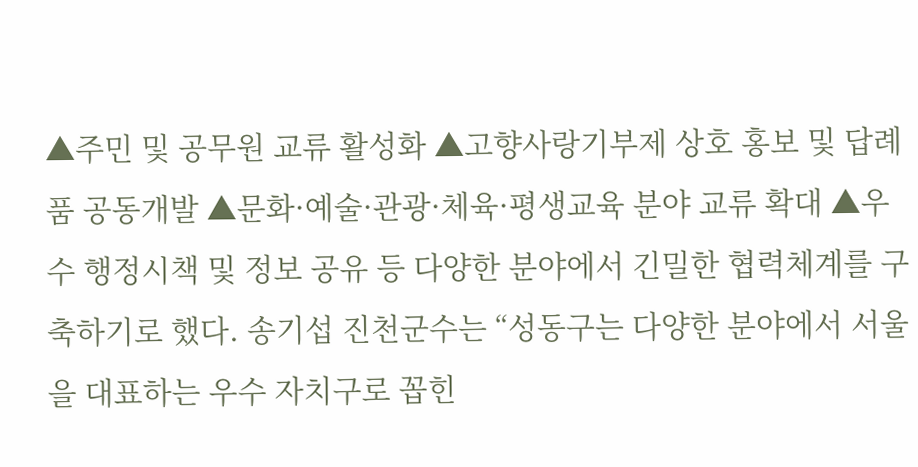▲주민 및 공무원 교류 활성화 ▲고향사랑기부제 상호 홍보 및 답례품 공동개발 ▲문화·예술·관광·체육·평생교육 분야 교류 확대 ▲우수 행정시책 및 정보 공유 등 다양한 분야에서 긴밀한 협력체계를 구축하기로 했다. 송기섭 진천군수는 “성동구는 다양한 분야에서 서울을 대표하는 우수 자치구로 꼽힌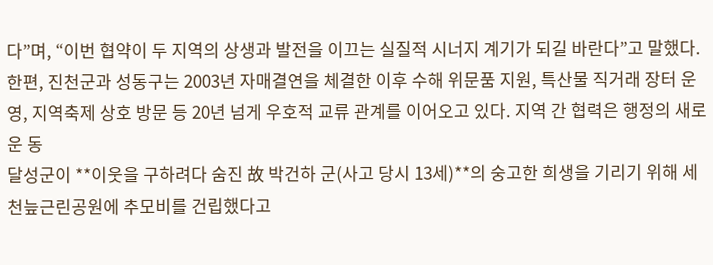다”며, “이번 협약이 두 지역의 상생과 발전을 이끄는 실질적 시너지 계기가 되길 바란다”고 말했다. 한편, 진천군과 성동구는 2003년 자매결연을 체결한 이후 수해 위문품 지원, 특산물 직거래 장터 운영, 지역축제 상호 방문 등 20년 넘게 우호적 교류 관계를 이어오고 있다. 지역 간 협력은 행정의 새로운 동
달성군이 **이웃을 구하려다 숨진 故 박건하 군(사고 당시 13세)**의 숭고한 희생을 기리기 위해 세천늪근린공원에 추모비를 건립했다고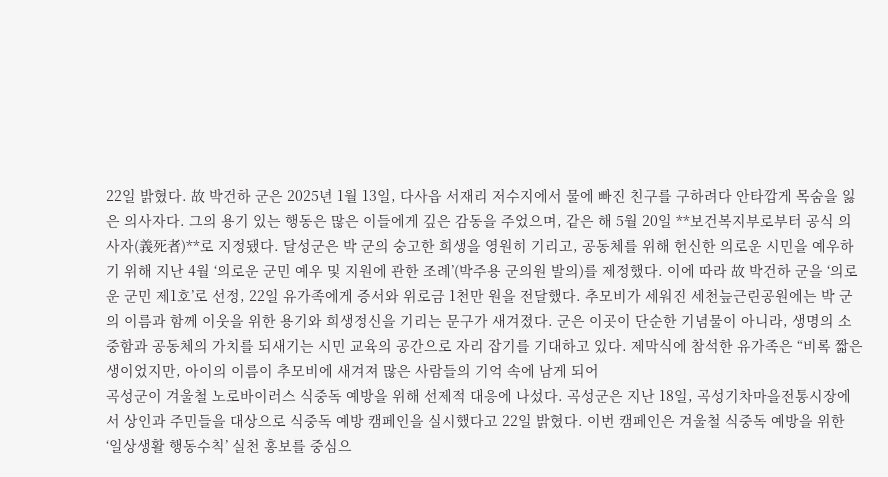22일 밝혔다. 故 박건하 군은 2025년 1월 13일, 다사읍 서재리 저수지에서 물에 빠진 친구를 구하려다 안타깝게 목숨을 잃은 의사자다. 그의 용기 있는 행동은 많은 이들에게 깊은 감동을 주었으며, 같은 해 5월 20일 **보건복지부로부터 공식 의사자(義死者)**로 지정됐다. 달성군은 박 군의 숭고한 희생을 영원히 기리고, 공동체를 위해 헌신한 의로운 시민을 예우하기 위해 지난 4월 ‘의로운 군민 예우 및 지원에 관한 조례’(박주용 군의원 발의)를 제정했다. 이에 따라 故 박건하 군을 ‘의로운 군민 제1호’로 선정, 22일 유가족에게 증서와 위로금 1천만 원을 전달했다. 추모비가 세워진 세천늪근린공원에는 박 군의 이름과 함께 이웃을 위한 용기와 희생정신을 기리는 문구가 새겨졌다. 군은 이곳이 단순한 기념물이 아니라, 생명의 소중함과 공동체의 가치를 되새기는 시민 교육의 공간으로 자리 잡기를 기대하고 있다. 제막식에 참석한 유가족은 “비록 짧은 생이었지만, 아이의 이름이 추모비에 새겨져 많은 사람들의 기억 속에 남게 되어
곡성군이 겨울철 노로바이러스 식중독 예방을 위해 선제적 대응에 나섰다. 곡성군은 지난 18일, 곡성기차마을전통시장에서 상인과 주민들을 대상으로 식중독 예방 캠페인을 실시했다고 22일 밝혔다. 이번 캠페인은 겨울철 식중독 예방을 위한 ‘일상생활 행동수칙’ 실천 홍보를 중심으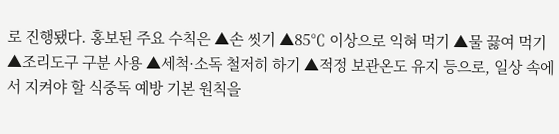로 진행됐다. 홍보된 주요 수칙은 ▲손 씻기 ▲85℃ 이상으로 익혀 먹기 ▲물 끓여 먹기 ▲조리도구 구분 사용 ▲세척·소독 철저히 하기 ▲적정 보관온도 유지 등으로, 일상 속에서 지켜야 할 식중독 예방 기본 원칙을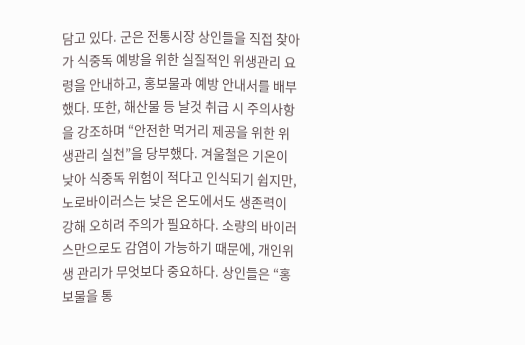담고 있다. 군은 전통시장 상인들을 직접 찾아가 식중독 예방을 위한 실질적인 위생관리 요령을 안내하고, 홍보물과 예방 안내서를 배부했다. 또한, 해산물 등 날것 취급 시 주의사항을 강조하며 “안전한 먹거리 제공을 위한 위생관리 실천”을 당부했다. 겨울철은 기온이 낮아 식중독 위험이 적다고 인식되기 쉽지만, 노로바이러스는 낮은 온도에서도 생존력이 강해 오히려 주의가 필요하다. 소량의 바이러스만으로도 감염이 가능하기 때문에, 개인위생 관리가 무엇보다 중요하다. 상인들은 “홍보물을 통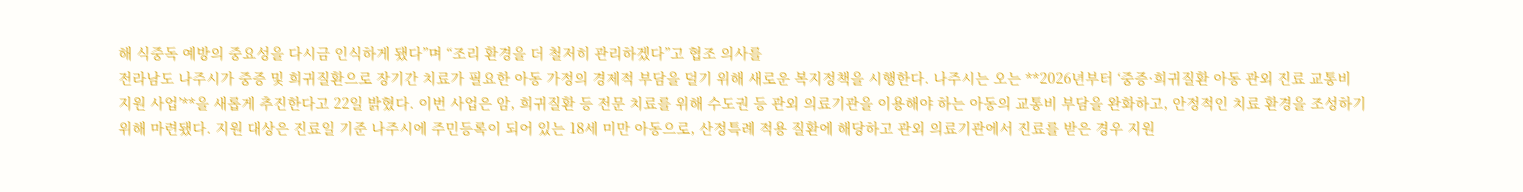해 식중독 예방의 중요성을 다시금 인식하게 됐다”며 “조리 환경을 더 철저히 관리하겠다”고 협조 의사를
전라남도 나주시가 중증 및 희귀질환으로 장기간 치료가 필요한 아동 가정의 경제적 부담을 덜기 위해 새로운 복지정책을 시행한다. 나주시는 오는 **2026년부터 ‘중증·희귀질환 아동 관외 진료 교통비 지원 사업’**을 새롭게 추진한다고 22일 밝혔다. 이번 사업은 암, 희귀질환 등 전문 치료를 위해 수도권 등 관외 의료기관을 이용해야 하는 아동의 교통비 부담을 완화하고, 안정적인 치료 환경을 조성하기 위해 마련됐다. 지원 대상은 진료일 기준 나주시에 주민등록이 되어 있는 18세 미만 아동으로, 산정특례 적용 질환에 해당하고 관외 의료기관에서 진료를 받은 경우 지원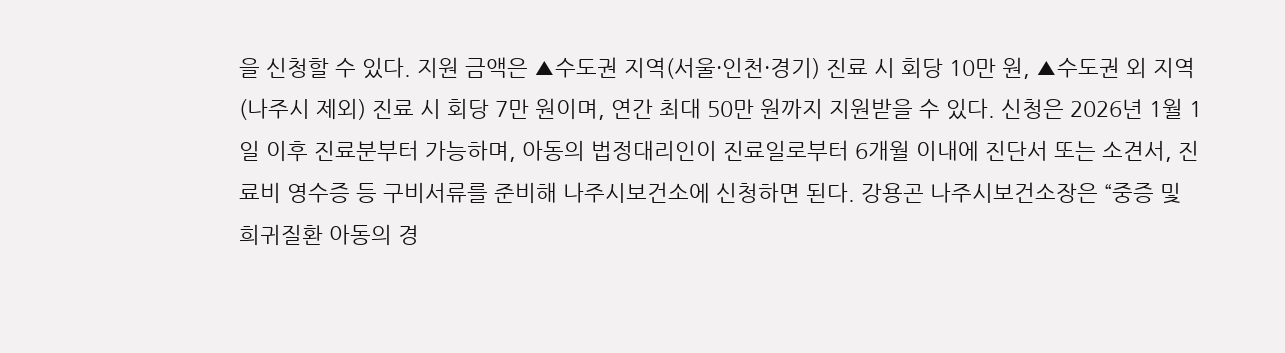을 신청할 수 있다. 지원 금액은 ▲수도권 지역(서울·인천·경기) 진료 시 회당 10만 원, ▲수도권 외 지역(나주시 제외) 진료 시 회당 7만 원이며, 연간 최대 50만 원까지 지원받을 수 있다. 신청은 2026년 1월 1일 이후 진료분부터 가능하며, 아동의 법정대리인이 진료일로부터 6개월 이내에 진단서 또는 소견서, 진료비 영수증 등 구비서류를 준비해 나주시보건소에 신청하면 된다. 강용곤 나주시보건소장은 “중증 및 희귀질환 아동의 경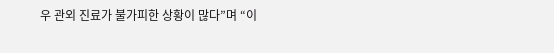우 관외 진료가 불가피한 상황이 많다”며 “이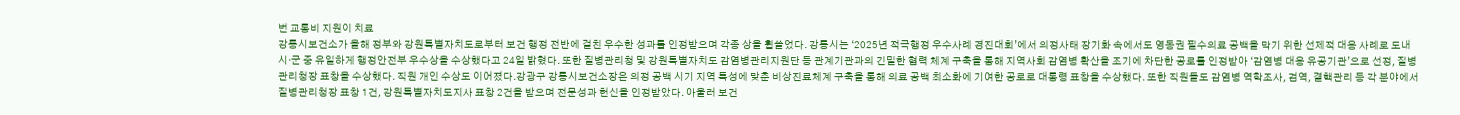번 교통비 지원이 치료
강릉시보건소가 올해 정부와 강원특별자치도로부터 보건 행정 전반에 걸친 우수한 성과를 인정받으며 각종 상을 휩쓸었다. 강릉시는 ‘2025년 적극행정 우수사례 경진대회’에서 의정사태 장기화 속에서도 영동권 필수의료 공백을 막기 위한 선제적 대응 사례로 도내 시·군 중 유일하게 행정안전부 우수상을 수상했다고 24일 밝혔다. 또한 질병관리청 및 강원특별자치도 감염병관리지원단 등 관계기관과의 긴밀한 협력 체계 구축을 통해 지역사회 감염병 확산을 조기에 차단한 공로를 인정받아 ‘감염병 대응 유공기관’으로 선정, 질병관리청장 표창을 수상했다. 직원 개인 수상도 이어졌다.강광구 강릉시보건소장은 의정 공백 시기 지역 특성에 맞춘 비상진료체계 구축을 통해 의료 공백 최소화에 기여한 공로로 대통령 표창을 수상했다. 또한 직원들도 감염병 역학조사, 검역, 결핵관리 등 각 분야에서 질병관리청장 표창 1건, 강원특별자치도지사 표창 2건을 받으며 전문성과 헌신을 인정받았다. 아울러 보건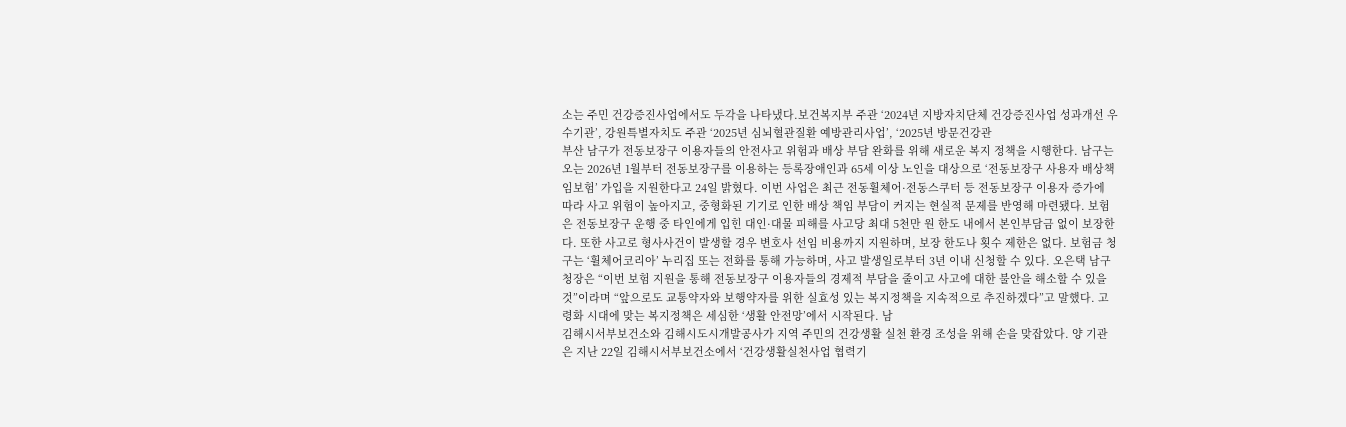소는 주민 건강증진사업에서도 두각을 나타냈다.보건복지부 주관 ‘2024년 지방자치단체 건강증진사업 성과개선 우수기관’, 강원특별자치도 주관 ‘2025년 심뇌혈관질환 예방관리사업’, ‘2025년 방문건강관
부산 남구가 전동보장구 이용자들의 안전사고 위험과 배상 부담 완화를 위해 새로운 복지 정책을 시행한다. 남구는 오는 2026년 1월부터 전동보장구를 이용하는 등록장애인과 65세 이상 노인을 대상으로 ‘전동보장구 사용자 배상책임보험’ 가입을 지원한다고 24일 밝혔다. 이번 사업은 최근 전동휠체어·전동스쿠터 등 전동보장구 이용자 증가에 따라 사고 위험이 높아지고, 중형화된 기기로 인한 배상 책임 부담이 커지는 현실적 문제를 반영해 마련됐다. 보험은 전동보장구 운행 중 타인에게 입힌 대인·대물 피해를 사고당 최대 5천만 원 한도 내에서 본인부담금 없이 보장한다. 또한 사고로 형사사건이 발생할 경우 변호사 선임 비용까지 지원하며, 보장 한도나 횟수 제한은 없다. 보험금 청구는 ‘휠체어코리아’ 누리집 또는 전화를 통해 가능하며, 사고 발생일로부터 3년 이내 신청할 수 있다. 오은택 남구청장은 “이번 보험 지원을 통해 전동보장구 이용자들의 경제적 부담을 줄이고 사고에 대한 불안을 해소할 수 있을 것”이라며 “앞으로도 교통약자와 보행약자를 위한 실효성 있는 복지정책을 지속적으로 추진하겠다”고 말했다. 고령화 시대에 맞는 복지정책은 세심한 ‘생활 안전망’에서 시작된다. 남
김해시서부보건소와 김해시도시개발공사가 지역 주민의 건강생활 실천 환경 조성을 위해 손을 맞잡았다. 양 기관은 지난 22일 김해시서부보건소에서 ‘건강생활실천사업 협력기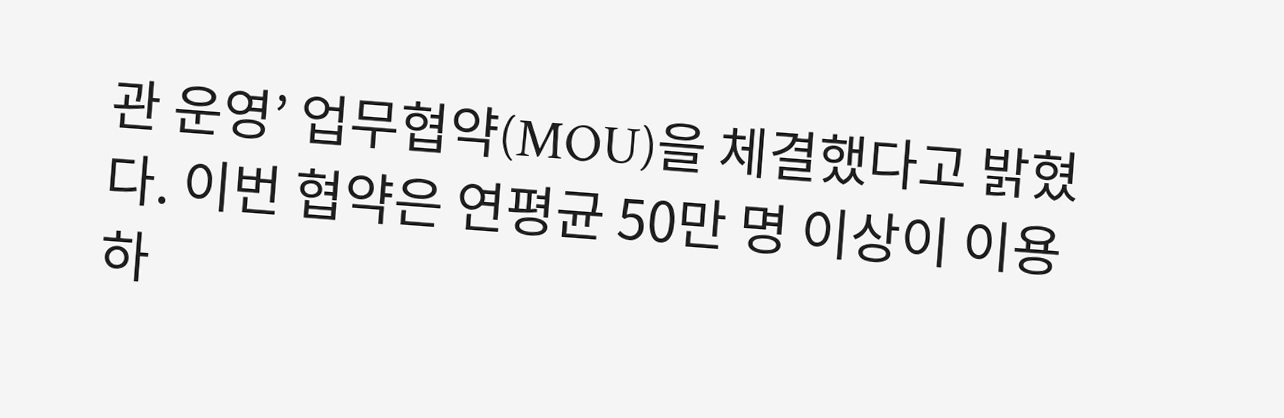관 운영’ 업무협약(MOU)을 체결했다고 밝혔다. 이번 협약은 연평균 50만 명 이상이 이용하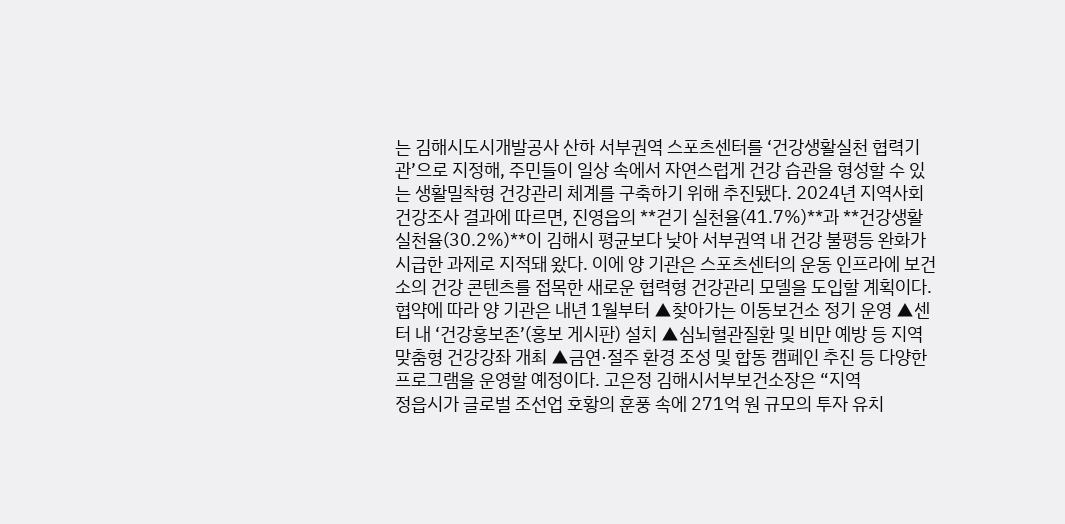는 김해시도시개발공사 산하 서부권역 스포츠센터를 ‘건강생활실천 협력기관’으로 지정해, 주민들이 일상 속에서 자연스럽게 건강 습관을 형성할 수 있는 생활밀착형 건강관리 체계를 구축하기 위해 추진됐다. 2024년 지역사회건강조사 결과에 따르면, 진영읍의 **걷기 실천율(41.7%)**과 **건강생활 실천율(30.2%)**이 김해시 평균보다 낮아 서부권역 내 건강 불평등 완화가 시급한 과제로 지적돼 왔다. 이에 양 기관은 스포츠센터의 운동 인프라에 보건소의 건강 콘텐츠를 접목한 새로운 협력형 건강관리 모델을 도입할 계획이다. 협약에 따라 양 기관은 내년 1월부터 ▲찾아가는 이동보건소 정기 운영 ▲센터 내 ‘건강홍보존’(홍보 게시판) 설치 ▲심뇌혈관질환 및 비만 예방 등 지역 맞춤형 건강강좌 개최 ▲금연·절주 환경 조성 및 합동 캠페인 추진 등 다양한 프로그램을 운영할 예정이다. 고은정 김해시서부보건소장은 “지역
정읍시가 글로벌 조선업 호황의 훈풍 속에 271억 원 규모의 투자 유치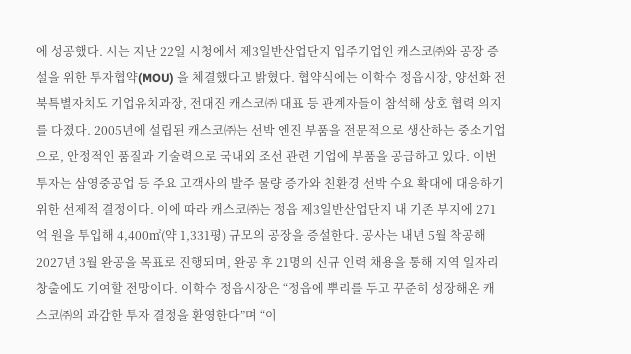에 성공했다. 시는 지난 22일 시청에서 제3일반산업단지 입주기업인 캐스코㈜와 공장 증설을 위한 투자협약(MOU) 을 체결했다고 밝혔다. 협약식에는 이학수 정읍시장, 양선화 전북특별자치도 기업유치과장, 전대진 캐스코㈜ 대표 등 관계자들이 참석해 상호 협력 의지를 다졌다. 2005년에 설립된 캐스코㈜는 선박 엔진 부품을 전문적으로 생산하는 중소기업으로, 안정적인 품질과 기술력으로 국내외 조선 관련 기업에 부품을 공급하고 있다. 이번 투자는 삼영중공업 등 주요 고객사의 발주 물량 증가와 친환경 선박 수요 확대에 대응하기 위한 선제적 결정이다. 이에 따라 캐스코㈜는 정읍 제3일반산업단지 내 기존 부지에 271억 원을 투입해 4,400㎡(약 1,331평) 규모의 공장을 증설한다. 공사는 내년 5월 착공해 2027년 3월 완공을 목표로 진행되며, 완공 후 21명의 신규 인력 채용을 통해 지역 일자리 창출에도 기여할 전망이다. 이학수 정읍시장은 “정읍에 뿌리를 두고 꾸준히 성장해온 캐스코㈜의 과감한 투자 결정을 환영한다”며 “이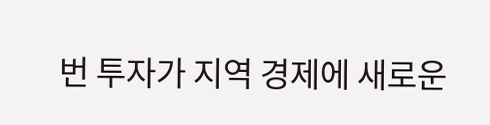번 투자가 지역 경제에 새로운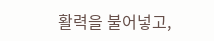활력을 불어넣고,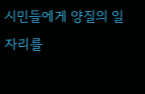시민들에게 양질의 일자리를